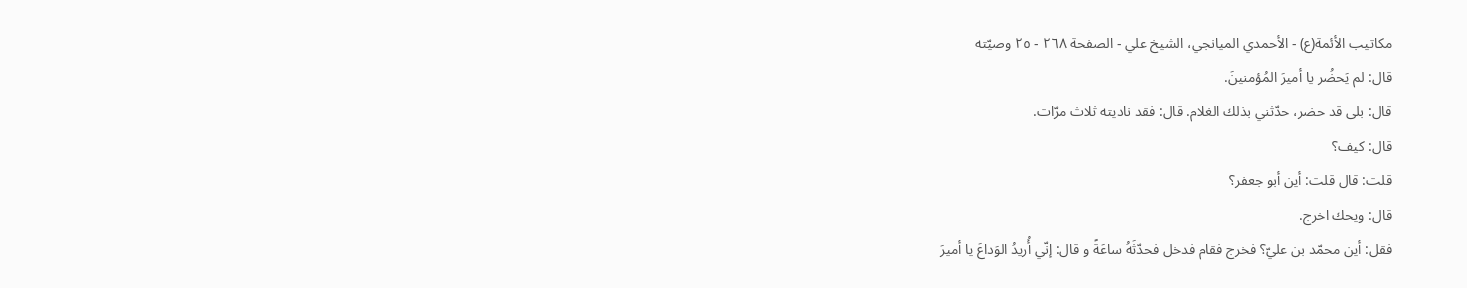مكاتيب الأئمة(ع) - الأحمدي الميانجي، الشيخ علي - الصفحة ٢٦٨ - ٢٥ وصيّته
قال: لم يَحضُر يا أميرَ المُؤمنينَ.
قال: بلى قد حضر، حدّثني بذلك الغلام. قال: فقد ناديته ثلاث مرّات.
قال: كيف؟
قلت: قال قلت: أين أبو جعفر؟
قال: ويحك اخرج.
فقل: أين محمّد بن عليّ؟ فخرج فقام فدخل فحدّثَهُ ساعَةً و قال: إنّي أُريدُ الوَداعَ يا أميرَ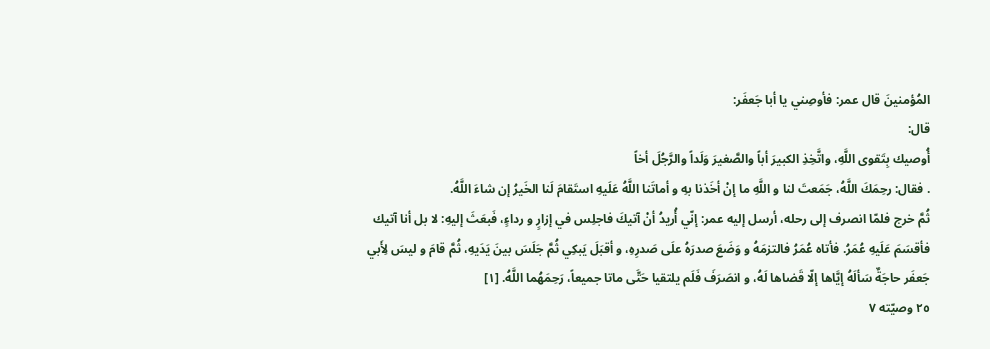المُؤمنينَ قال عمر: فأوصِني يا أبا جَعفَر:
قال:
أُوصيك بِتَقوى اللَّهِ، واتَّخِذِ الكبيرَ أباً والصَّغيرَ وَلَداً والرَّجُلَ أخاً
. فقال: رحِمَكَ اللَّهُ، جَمَعتَ لنا و اللَّهِ ما إنْ أخَذنا بهِ و أماتَنا اللَّهُ عَلَيهِ استَقامَ لَنا الخَيرُ إن شاءَ اللَّهُ.
ثُمَّ خرج فلمّا انصرف إلى رحله، أرسل إليه عمر: إنّي أُريدُ أنْ آتيكَ فاجلِس في إزارٍ و رداءٍ، فَبعَثَ إليهِ: لا بل أنا آتيك فأقسَمَ عَلَيهِ عُمَرُ. فأتاه عُمَرُ فالتزمَهُ و وَضَعَ صدرَهُ علَى صَدرِهِ، و أقبَلَ يَبكِي ثُمَّ جَلَسَ بينَ يَدَيهِ، ثُمَّ قامَ و ليسَ لِأَبي جَعفَر حاجَةٌ سَألَهُ إيَّاها إلّا قَضاها لَهُ، و انصَرَفَ فَلَم يلتقيا حَتَّى ماتا جميعاً، رَحِمَهُما اللَّهُ. [١]
٢٥ وصيّته ٧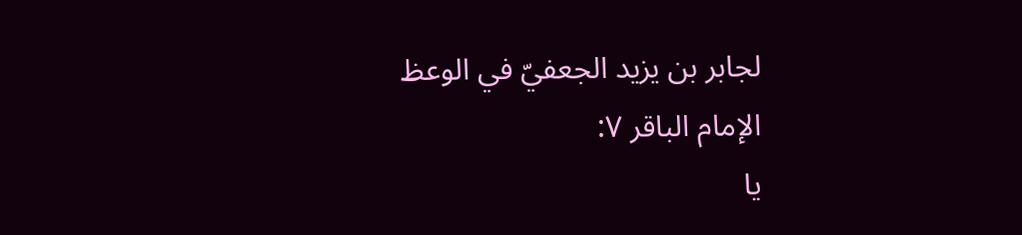لجابر بن يزيد الجعفيّ في الوعظ
الإمام الباقر ٧:
يا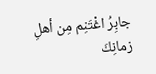جابِرُ اغْتَنِم مِن أهلِ زمانِكَ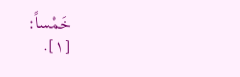خَمْساً:
[١].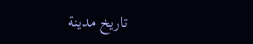تاريخ مدينة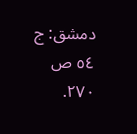دمشق: ج ٥٤ ص ٢٧٠.